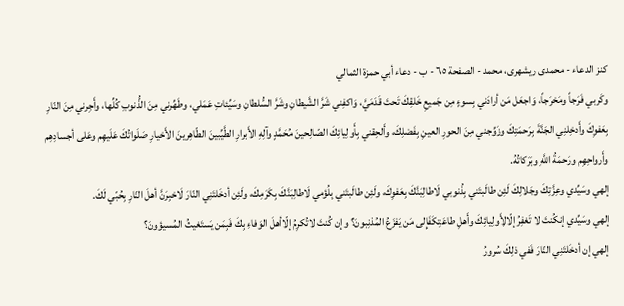كنز الدعاء - محمدی ریشهری، محمد - الصفحة ٦٥ - ب - دعاء أبي حمزة الثمالي
وكَربي فَرَجاً ومَخرَجاً، وَاجعَل مَن أرادَني بِسوءٍ مِن جَميعِ خَلقِكَ تَحتَ قَدَمَيَّ، وَاكفِني شَرَّ الشَّيطانِ وشَرَّ السُّلطانِ وسَيِّئاتِ عَمَلي، وطَهِّرني مِنَ الذُّنوبِ كُلِّها، وأَجِرني مِنَ النّارِ بِعَفوِكَ وأَدخِلنِي الجَنَّةَ بِرَحمَتِكَ وزَوِّجني مِنَ الحورِ العينِ بِفَضلِكَ، وأَلحِقني بِأَولِيائِكَ الصّالِحينَ مُحَمَّدٍ وآلِهِ الأَبرارِ الطَّيِّبينَ الطّاهِرينَ الأَخيارِ صَلَواتُكَ عَلَيهِم وعَلى أجسادِهِم وأَرواحِهِم ورَحمَةُ اللَّهِ وبَرَكاتُهُ.
إلهي وسَيِّدي وعِزَّتِكَ وجَلالِكَ لَئِن طالَبتَني بِذُنوبي لَاطالِبَنَّكَ بِعَفوِكَ، ولَئِن طالَبتَني بِلُؤمي لَاطالِبَنَّكَ بِكَرَمِكَ، ولَئِن أدخَلتَنِي النّارَ لَاخبِرَنَّ أهلَ النّارِ بِحُبّي لَكَ.
إلهي وسَيِّدي إنكُنتَ لا تَغفِرُ إلّالِأَولِيائِكَ وأَهلِ طاعَتِكَفَإِلى مَن يَفزَعُ المُذنِبونَ؟ وإن كُنتَ لاتُكرِمُ إلّاأهلَ الوَفاءِ بِكَ فَبِمَن يَستَغيثُ المُسيؤونَ؟
إلهي إن أدخَلتَنِي النّارَ فَفي ذلِكَ سُرورُ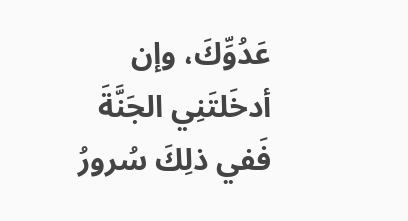عَدُوِّكَ، وإن أدخَلتَنِي الجَنَّةَ فَفي ذلِكَ سُرورُ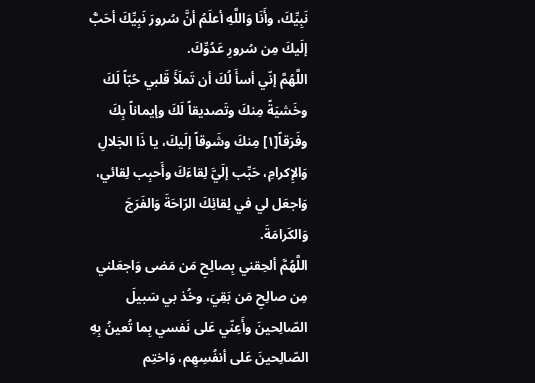نَبِيِّكَ، وأَنَا وَاللَّهِ أعلَمُ أنَّ سُرورَ نَبِيِّكَ أحَبُّ إلَيكَ مِن سُرورِ عَدُوِّكَ.
اللَّهُمَّ إنّي أسأَ لُكَ أن تَملَأَ قَلبي حُبّاً لَكَ وخَشيَةً مِنكَ وتَصديقاً لَكَ وإيماناً بِكَ وفَرَقاً[١] مِنكَ وشَوقاً إلَيكَ، يا ذَا الجَلالِ وَالإِكرامِ، حَبِّب إلَيَّ لِقاءَكَ وأَحبِب لِقائي، وَاجعَل لي في لِقائِكَ الرّاحَةَ وَالفَرَجَ وَالكَرامَةَ.
اللَّهُمَّ ألحِقني بِصالِحِ مَن مَضى وَاجعَلني مِن صالِحِ مَن بَقِيَ، وخُذ بي سَبيلَ الصّالِحينَ وأَعِنّي عَلى نَفسي بِما تُعينُ بِهِ الصّالِحينَ عَلى أنفُسِهِم، وَاختِم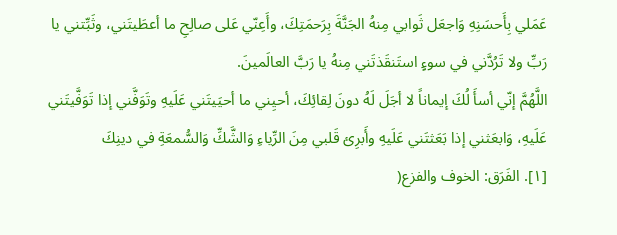عَمَلي بِأَحسَنِهِ وَاجعَل ثَوابي مِنهُ الجَنَّةَ بِرَحمَتِكَ، وأَعِنّي عَلى صالِحِ ما أعطَيتَني، وثَبِّتني يا رَبِّ ولا تَرُدَّني في سوءٍ استَنقَذتَني مِنهُ يا رَبَّ العالَمينَ.
اللَّهُمَّ إنّي أسأَ لُكَ إيماناً لا أجَلَ لَهُ دونَ لِقائِكَ، أحيِني ما أحيَيتَني عَلَيهِ وتَوَفَّني إذا تَوَفَّيتَني عَلَيهِ، وَابعَثني إذا بَعَثتَني عَلَيهِ وأَبرِئ قَلبي مِنَ الرِّياءِ وَالشَّكِّ وَالسُّمعَةِ في دينِكَ
[١]. الفَرَق: الخوف والفزع(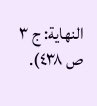النهاية: ج ٣ ص ٤٣٨).